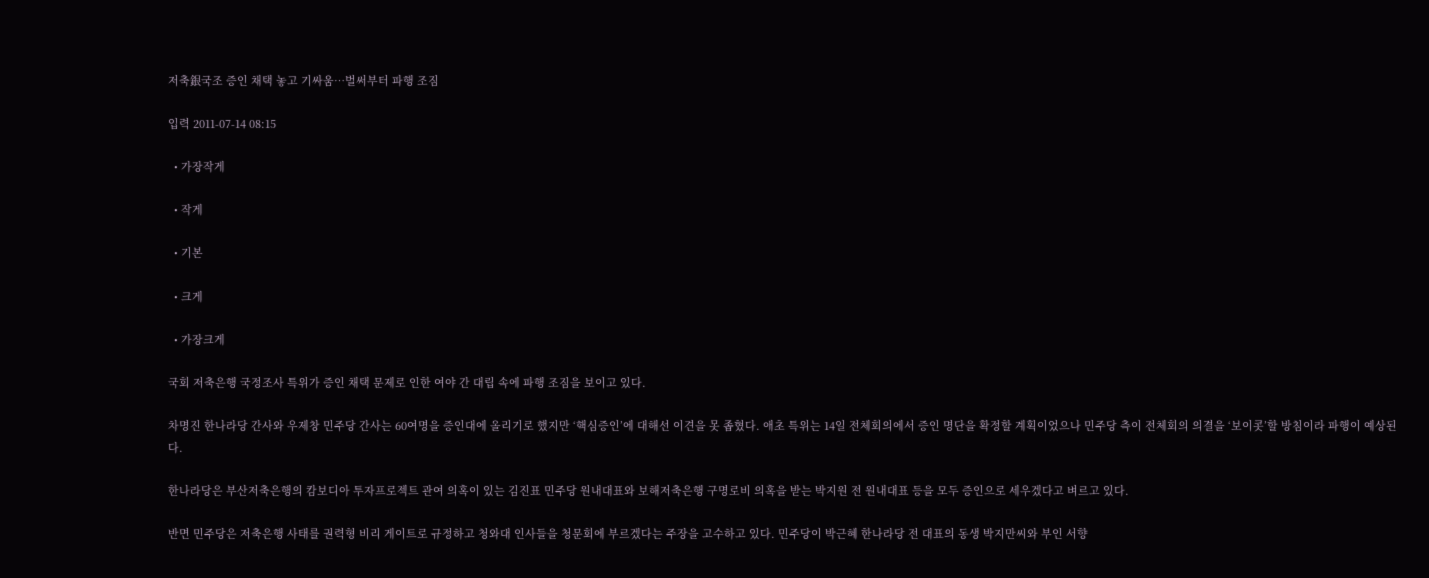저축銀국조 증인 채택 놓고 기싸움…벌써부터 파행 조짐

입력 2011-07-14 08:15

  • 가장작게

  • 작게

  • 기본

  • 크게

  • 가장크게

국회 저축은행 국정조사 특위가 증인 채택 문제로 인한 여야 간 대립 속에 파행 조짐을 보이고 있다.

차명진 한나라당 간사와 우제창 민주당 간사는 60여명을 증인대에 올리기로 했지만 ‘핵심증인’에 대해선 이견을 못 좁혔다. 애초 특위는 14일 전체회의에서 증인 명단을 확정할 계획이었으나 민주당 측이 전체회의 의결을 ‘보이콧’할 방침이라 파행이 예상된다.

한나라당은 부산저축은행의 캄보디아 투자프로젝트 관여 의혹이 있는 김진표 민주당 원내대표와 보해저축은행 구명로비 의혹을 받는 박지원 전 원내대표 등을 모두 증인으로 세우겠다고 벼르고 있다.

반면 민주당은 저축은행 사태를 권력형 비리 게이트로 규정하고 청와대 인사들을 청문회에 부르겠다는 주장을 고수하고 있다. 민주당이 박근혜 한나라당 전 대표의 동생 박지만씨와 부인 서향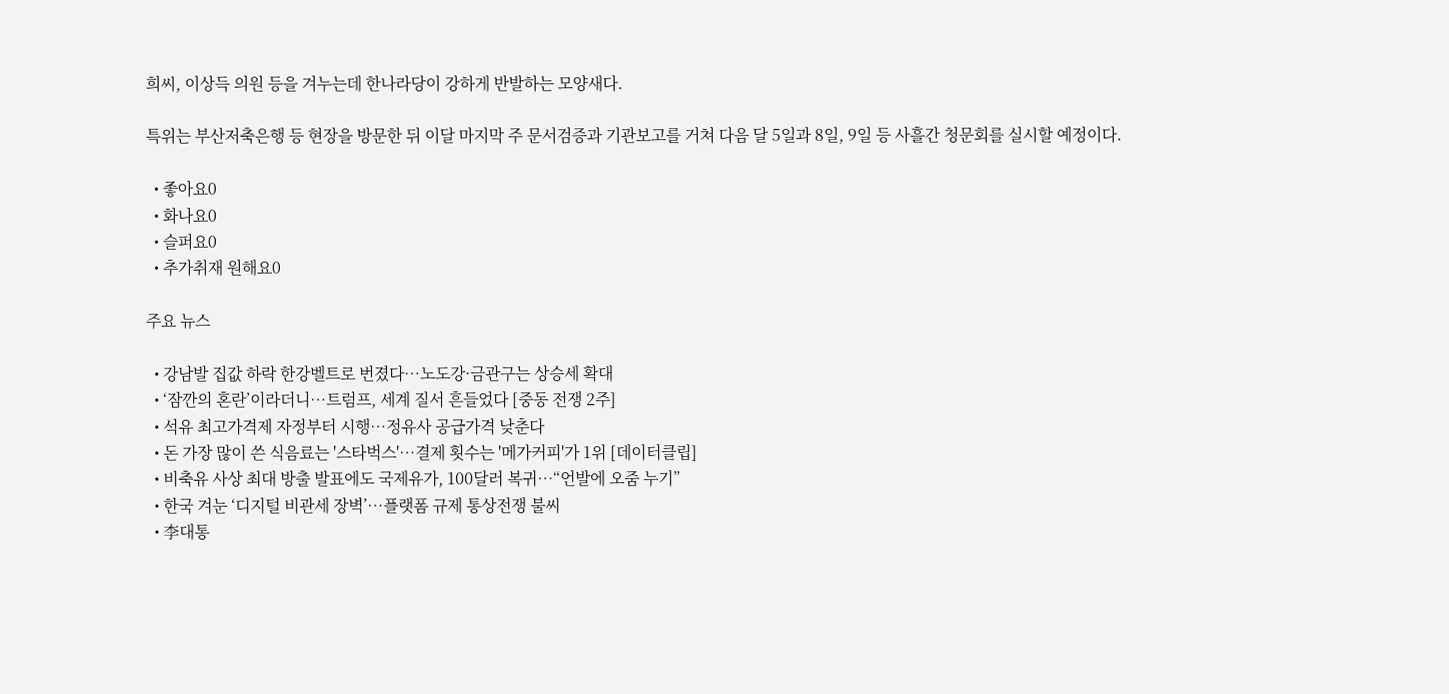희씨, 이상득 의원 등을 겨누는데 한나라당이 강하게 반발하는 모양새다.

특위는 부산저축은행 등 현장을 방문한 뒤 이달 마지막 주 문서검증과 기관보고를 거쳐 다음 달 5일과 8일, 9일 등 사흘간 청문회를 실시할 예정이다.

  • 좋아요0
  • 화나요0
  • 슬퍼요0
  • 추가취재 원해요0

주요 뉴스

  • 강남발 집값 하락 한강벨트로 번졌다⋯노도강·금관구는 상승세 확대
  • ‘잠깐의 혼란’이라더니⋯트럼프, 세계 질서 흔들었다 [중동 전쟁 2주]
  • 석유 최고가격제 자정부터 시행⋯정유사 공급가격 낮춘다
  • 돈 가장 많이 쓴 식음료는 '스타벅스'…결제 횟수는 '메가커피'가 1위 [데이터클립]
  • 비축유 사상 최대 방출 발표에도 국제유가, 100달러 복귀⋯“언발에 오줌 누기”
  • 한국 겨눈 ‘디지털 비관세 장벽’…플랫폼 규제 통상전쟁 불씨
  • 李대통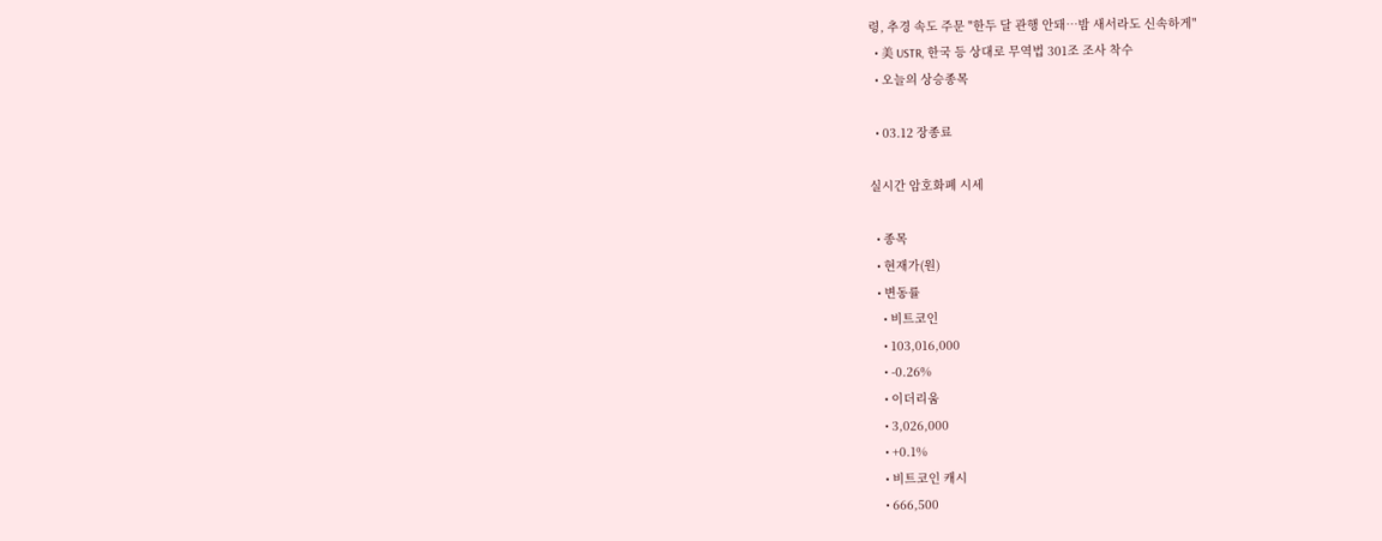령, 추경 속도 주문 "한두 달 관행 안돼…밤 새서라도 신속하게"
  • 美 USTR, 한국 등 상대로 무역법 301조 조사 착수
  • 오늘의 상승종목

  • 03.12 장종료

실시간 암호화폐 시세

  • 종목
  • 현재가(원)
  • 변동률
    • 비트코인
    • 103,016,000
    • -0.26%
    • 이더리움
    • 3,026,000
    • +0.1%
    • 비트코인 캐시
    • 666,500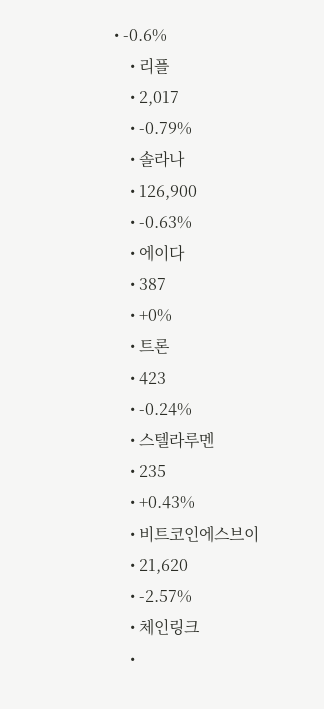• -0.6%
    • 리플
    • 2,017
    • -0.79%
    • 솔라나
    • 126,900
    • -0.63%
    • 에이다
    • 387
    • +0%
    • 트론
    • 423
    • -0.24%
    • 스텔라루멘
    • 235
    • +0.43%
    • 비트코인에스브이
    • 21,620
    • -2.57%
    • 체인링크
    •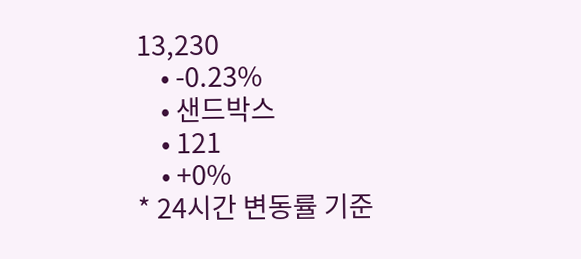13,230
    • -0.23%
    • 샌드박스
    • 121
    • +0%
* 24시간 변동률 기준